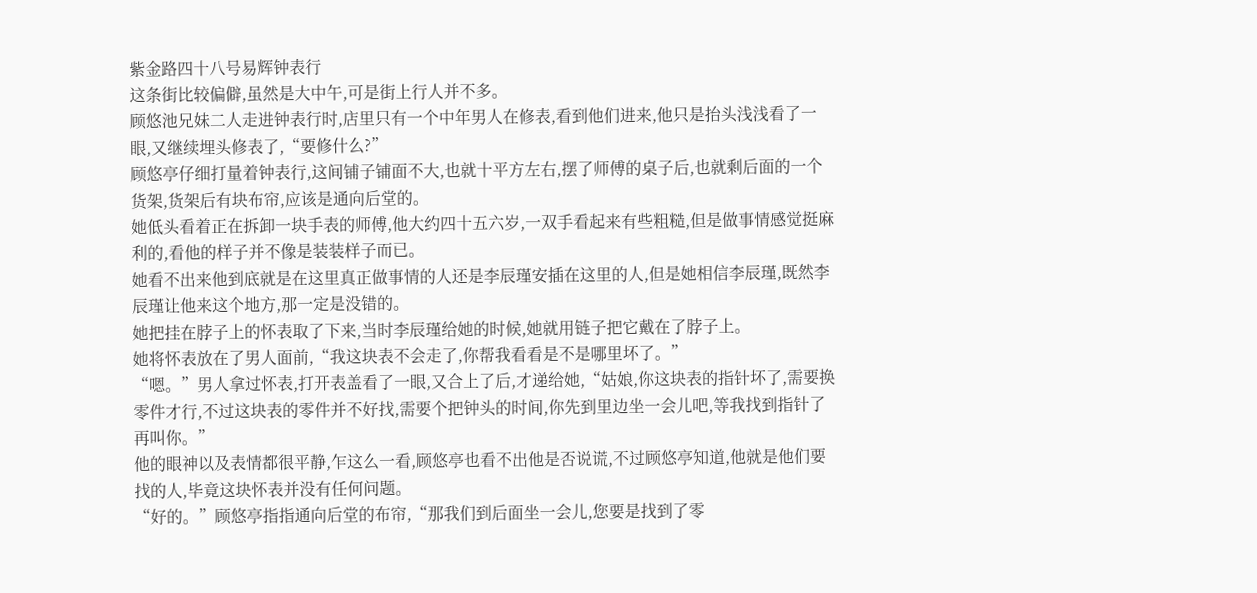紫金路四十八号易辉钟表行
这条街比较偏僻,虽然是大中午,可是街上行人并不多。
顾悠池兄妹二人走进钟表行时,店里只有一个中年男人在修表,看到他们进来,他只是抬头浅浅看了一眼,又继续埋头修表了,“要修什么?”
顾悠亭仔细打量着钟表行,这间铺子铺面不大,也就十平方左右,摆了师傅的桌子后,也就剩后面的一个货架,货架后有块布帘,应该是通向后堂的。
她低头看着正在拆卸一块手表的师傅,他大约四十五六岁,一双手看起来有些粗糙,但是做事情感觉挺麻利的,看他的样子并不像是装装样子而已。
她看不出来他到底就是在这里真正做事情的人还是李辰瑾安插在这里的人,但是她相信李辰瑾,既然李辰瑾让他来这个地方,那一定是没错的。
她把挂在脖子上的怀表取了下来,当时李辰瑾给她的时候,她就用链子把它戴在了脖子上。
她将怀表放在了男人面前,“我这块表不会走了,你帮我看看是不是哪里坏了。”
“嗯。”男人拿过怀表,打开表盖看了一眼,又合上了后,才递给她,“姑娘,你这块表的指针坏了,需要换零件才行,不过这块表的零件并不好找,需要个把钟头的时间,你先到里边坐一会儿吧,等我找到指针了再叫你。”
他的眼神以及表情都很平静,乍这么一看,顾悠亭也看不出他是否说谎,不过顾悠亭知道,他就是他们要找的人,毕竟这块怀表并没有任何问题。
“好的。”顾悠亭指指通向后堂的布帘,“那我们到后面坐一会儿,您要是找到了零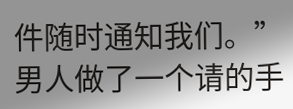件随时通知我们。”
男人做了一个请的手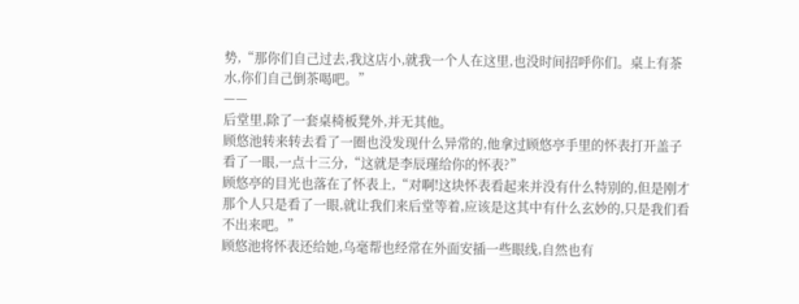势,“那你们自己过去,我这店小,就我一个人在这里,也没时间招呼你们。桌上有茶水,你们自己倒茶喝吧。”
——
后堂里,除了一套桌椅板凳外,并无其他。
顾悠池转来转去看了一圈也没发现什么异常的,他拿过顾悠亭手里的怀表打开盖子看了一眼,一点十三分,“这就是李辰瑾给你的怀表?”
顾悠亭的目光也落在了怀表上,“对啊!这块怀表看起来并没有什么特别的,但是刚才那个人只是看了一眼,就让我们来后堂等着,应该是这其中有什么玄妙的,只是我们看不出来吧。”
顾悠池将怀表还给她,乌毫帮也经常在外面安插一些眼线,自然也有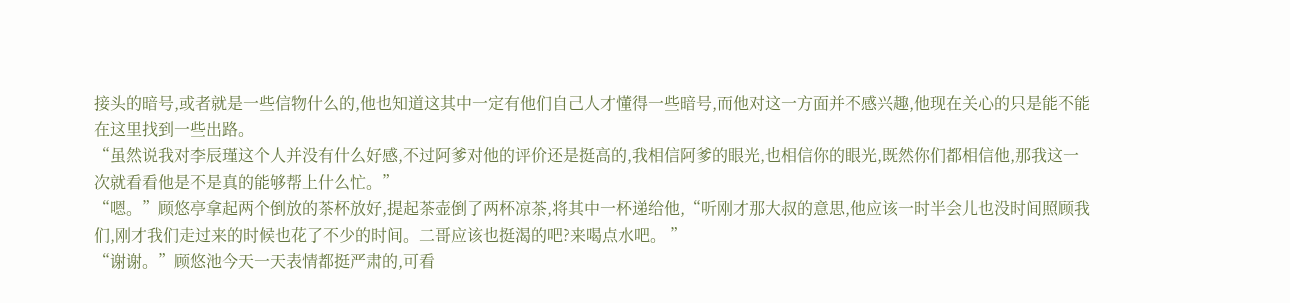接头的暗号,或者就是一些信物什么的,他也知道这其中一定有他们自己人才懂得一些暗号,而他对这一方面并不感兴趣,他现在关心的只是能不能在这里找到一些出路。
“虽然说我对李辰瑾这个人并没有什么好感,不过阿爹对他的评价还是挺高的,我相信阿爹的眼光,也相信你的眼光,既然你们都相信他,那我这一次就看看他是不是真的能够帮上什么忙。”
“嗯。”顾悠亭拿起两个倒放的茶杯放好,提起茶壶倒了两杯凉茶,将其中一杯递给他,“听刚才那大叔的意思,他应该一时半会儿也没时间照顾我们,刚才我们走过来的时候也花了不少的时间。二哥应该也挺渴的吧?来喝点水吧。 ”
“谢谢。”顾悠池今天一天表情都挺严肃的,可看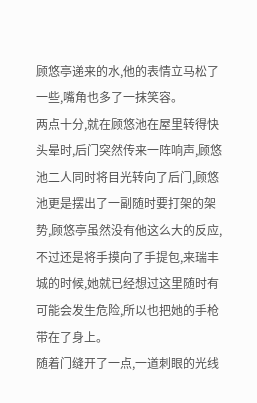顾悠亭递来的水,他的表情立马松了一些,嘴角也多了一抹笑容。
两点十分,就在顾悠池在屋里转得快头晕时,后门突然传来一阵响声,顾悠池二人同时将目光转向了后门,顾悠池更是摆出了一副随时要打架的架势,顾悠亭虽然没有他这么大的反应,不过还是将手摸向了手提包,来瑞丰城的时候,她就已经想过这里随时有可能会发生危险,所以也把她的手枪带在了身上。
随着门缝开了一点,一道刺眼的光线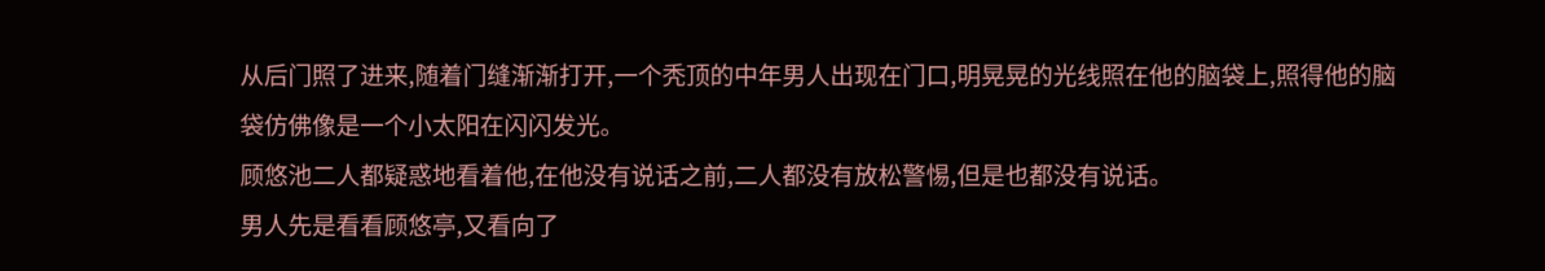从后门照了进来,随着门缝渐渐打开,一个秃顶的中年男人出现在门口,明晃晃的光线照在他的脑袋上,照得他的脑袋仿佛像是一个小太阳在闪闪发光。
顾悠池二人都疑惑地看着他,在他没有说话之前,二人都没有放松警惕,但是也都没有说话。
男人先是看看顾悠亭,又看向了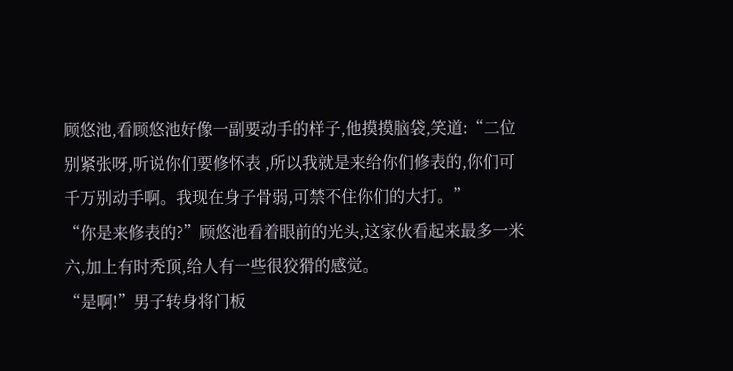顾悠池,看顾悠池好像一副要动手的样子,他摸摸脑袋,笑道:“二位别紧张呀,听说你们要修怀表 ,所以我就是来给你们修表的,你们可千万别动手啊。我现在身子骨弱,可禁不住你们的大打。”
“你是来修表的?”顾悠池看着眼前的光头,这家伙看起来最多一米六,加上有时秃顶,给人有一些很狡猾的感觉。
“是啊!”男子转身将门板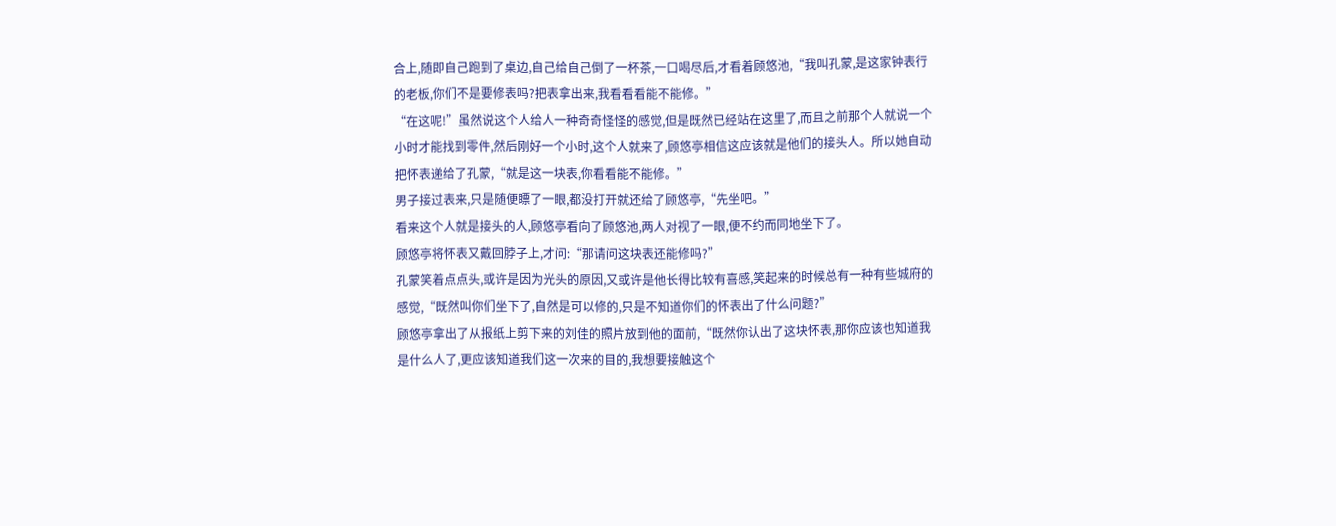合上,随即自己跑到了桌边,自己给自己倒了一杯茶,一口喝尽后,才看着顾悠池,“我叫孔蒙,是这家钟表行的老板,你们不是要修表吗?把表拿出来,我看看看能不能修。”
“在这呢!”虽然说这个人给人一种奇奇怪怪的感觉,但是既然已经站在这里了,而且之前那个人就说一个小时才能找到零件,然后刚好一个小时,这个人就来了,顾悠亭相信这应该就是他们的接头人。所以她自动把怀表递给了孔蒙,“就是这一块表,你看看能不能修。”
男子接过表来,只是随便瞟了一眼,都没打开就还给了顾悠亭,“先坐吧。”
看来这个人就是接头的人,顾悠亭看向了顾悠池,两人对视了一眼,便不约而同地坐下了。
顾悠亭将怀表又戴回脖子上,才问:“那请问这块表还能修吗?”
孔蒙笑着点点头,或许是因为光头的原因,又或许是他长得比较有喜感,笑起来的时候总有一种有些城府的感觉,“既然叫你们坐下了,自然是可以修的,只是不知道你们的怀表出了什么问题?”
顾悠亭拿出了从报纸上剪下来的刘佳的照片放到他的面前,“既然你认出了这块怀表,那你应该也知道我是什么人了,更应该知道我们这一次来的目的,我想要接触这个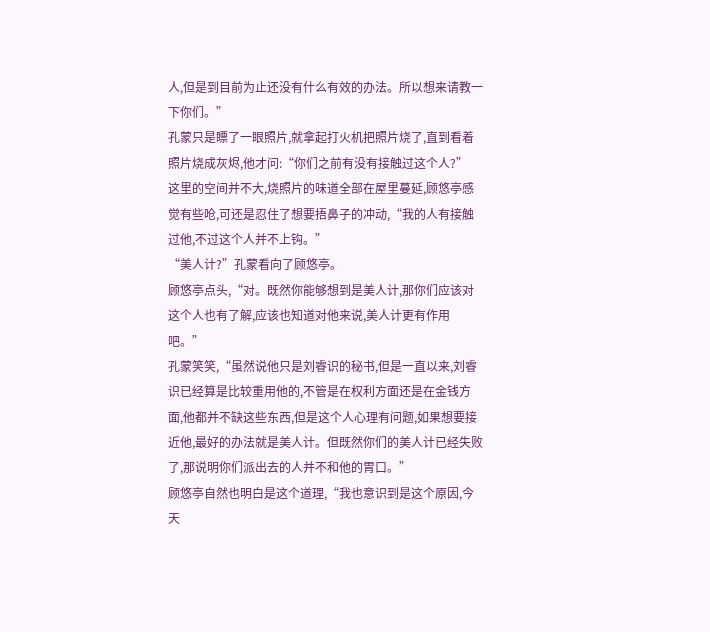人,但是到目前为止还没有什么有效的办法。所以想来请教一下你们。”
孔蒙只是瞟了一眼照片,就拿起打火机把照片烧了,直到看着照片烧成灰烬,他才问:“你们之前有没有接触过这个人?”
这里的空间并不大,烧照片的味道全部在屋里蔓延,顾悠亭感觉有些呛,可还是忍住了想要捂鼻子的冲动,“我的人有接触过他,不过这个人并不上钩。”
“美人计?”孔蒙看向了顾悠亭。
顾悠亭点头,“对。既然你能够想到是美人计,那你们应该对这个人也有了解,应该也知道对他来说,美人计更有作用吧。”
孔蒙笑笑,“虽然说他只是刘睿识的秘书,但是一直以来,刘睿识已经算是比较重用他的,不管是在权利方面还是在金钱方面,他都并不缺这些东西,但是这个人心理有问题,如果想要接近他,最好的办法就是美人计。但既然你们的美人计已经失败了,那说明你们派出去的人并不和他的胃口。”
顾悠亭自然也明白是这个道理,“我也意识到是这个原因,今天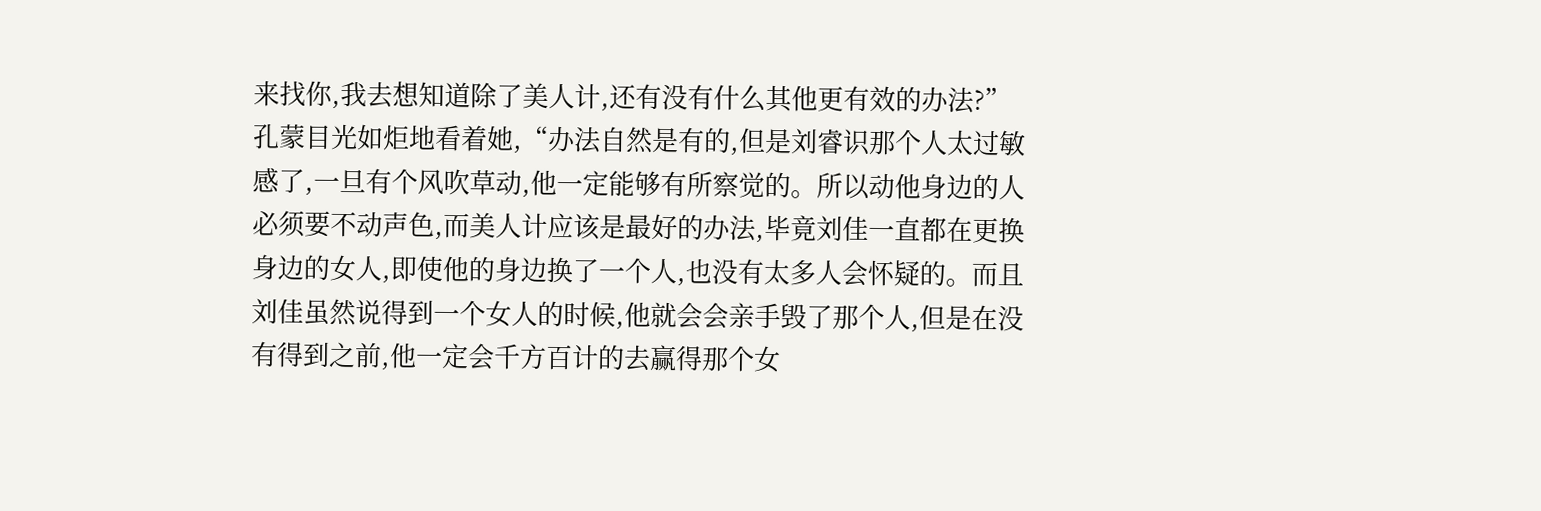来找你,我去想知道除了美人计,还有没有什么其他更有效的办法?”
孔蒙目光如炬地看着她,“办法自然是有的,但是刘睿识那个人太过敏感了,一旦有个风吹草动,他一定能够有所察觉的。所以动他身边的人必须要不动声色,而美人计应该是最好的办法,毕竟刘佳一直都在更换身边的女人,即使他的身边换了一个人,也没有太多人会怀疑的。而且刘佳虽然说得到一个女人的时候,他就会会亲手毁了那个人,但是在没有得到之前,他一定会千方百计的去赢得那个女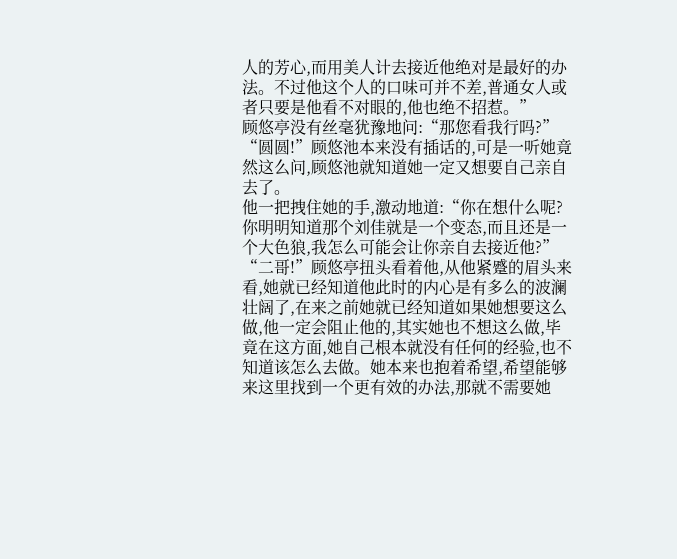人的芳心,而用美人计去接近他绝对是最好的办法。不过他这个人的口味可并不差,普通女人或者只要是他看不对眼的,他也绝不招惹。”
顾悠亭没有丝毫犹豫地问:“那您看我行吗?”
“圆圆!”顾悠池本来没有插话的,可是一听她竟然这么问,顾悠池就知道她一定又想要自己亲自去了。
他一把拽住她的手,激动地道:“你在想什么呢?你明明知道那个刘佳就是一个变态,而且还是一个大色狼,我怎么可能会让你亲自去接近他?”
“二哥!”顾悠亭扭头看着他,从他紧蹙的眉头来看,她就已经知道他此时的内心是有多么的波澜壮阔了,在来之前她就已经知道如果她想要这么做,他一定会阻止他的,其实她也不想这么做,毕竟在这方面,她自己根本就没有任何的经验,也不知道该怎么去做。她本来也抱着希望,希望能够来这里找到一个更有效的办法,那就不需要她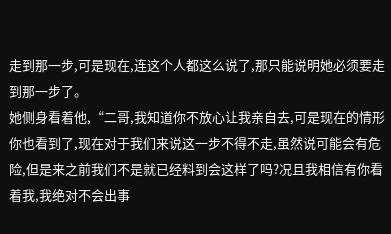走到那一步,可是现在,连这个人都这么说了,那只能说明她必须要走到那一步了。
她侧身看着他,“二哥,我知道你不放心让我亲自去,可是现在的情形你也看到了,现在对于我们来说这一步不得不走,虽然说可能会有危险,但是来之前我们不是就已经料到会这样了吗?况且我相信有你看着我,我绝对不会出事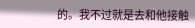的。我不过就是去和他接触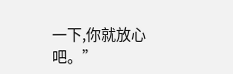一下,你就放心吧。”